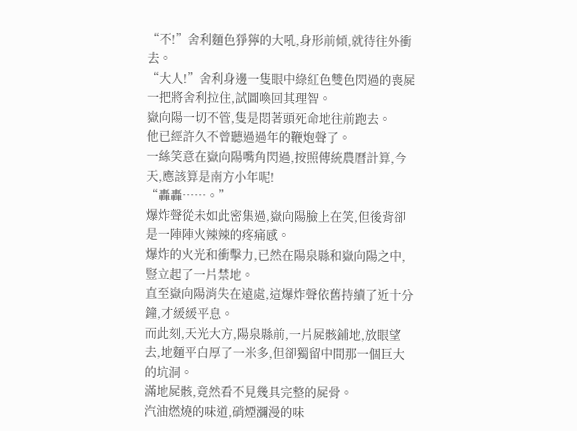“不!”舍利麵色猙獰的大吼,身形前傾,就待往外衝去。
“大人!”舍利身邊一隻眼中綠紅色雙色閃過的喪屍一把將舍利拉住,試圖喚回其理智。
嶽向陽一切不管,隻是悶著頭死命地往前跑去。
他已經許久不曾聽過過年的鞭炮聲了。
一絲笑意在嶽向陽嘴角閃過,按照傳統農曆計算,今天,應該算是南方小年呢!
“轟轟……。”
爆炸聲從未如此密集過,嶽向陽臉上在笑,但後背卻是一陣陣火辣辣的疼痛感。
爆炸的火光和衝擊力,已然在陽泉縣和嶽向陽之中,豎立起了一片禁地。
直至嶽向陽消失在遠處,這爆炸聲依舊持續了近十分鐘,才緩緩平息。
而此刻,天光大方,陽泉縣前,一片屍骸鋪地,放眼望去,地麵平白厚了一米多,但卻獨留中間那一個巨大的坑洞。
滿地屍骸,竟然看不見幾具完整的屍骨。
汽油燃燒的味道,硝煙瀰漫的味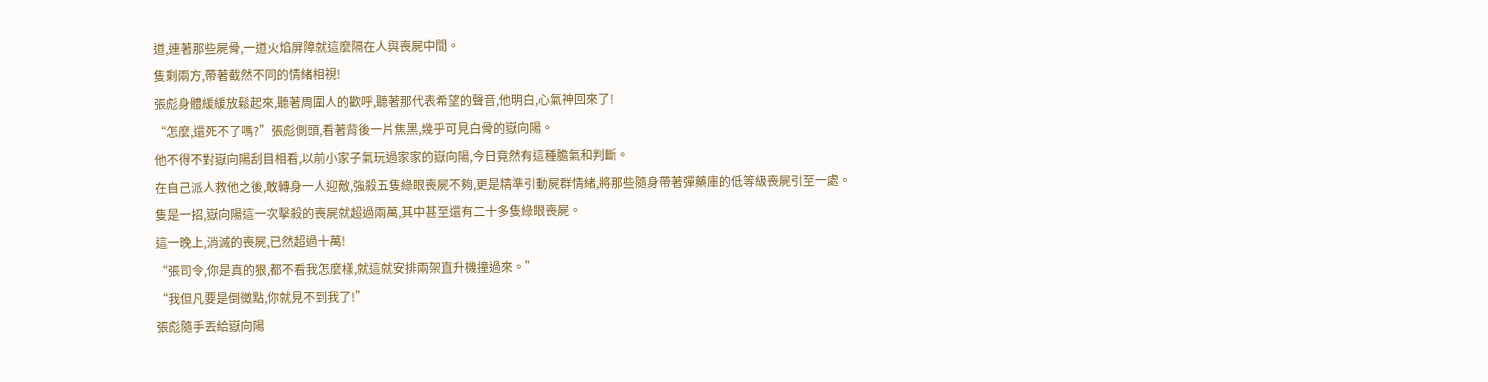道,連著那些屍骨,一道火焰屏障就這麼隔在人與喪屍中間。
隻剩兩方,帶著截然不同的情緒相視!
張彪身體緩緩放鬆起來,聽著周圍人的歡呼,聽著那代表希望的聲音,他明白,心氣神回來了!
“怎麼,還死不了嗎?”張彪側頭,看著背後一片焦黑,幾乎可見白骨的嶽向陽。
他不得不對嶽向陽刮目相看,以前小家子氣玩過家家的嶽向陽,今日竟然有這種膽氣和判斷。
在自己派人救他之後,敢轉身一人迎敵,強殺五隻綠眼喪屍不夠,更是精準引動屍群情緒,將那些隨身帶著彈藥庫的低等級喪屍引至一處。
隻是一招,嶽向陽這一次擊殺的喪屍就超過兩萬,其中甚至還有二十多隻綠眼喪屍。
這一晚上,消滅的喪屍,已然超過十萬!
“張司令,你是真的狠,都不看我怎麼樣,就這就安排兩架直升機撞過來。”
“我但凡要是倒黴點,你就見不到我了!”
張彪隨手丟給嶽向陽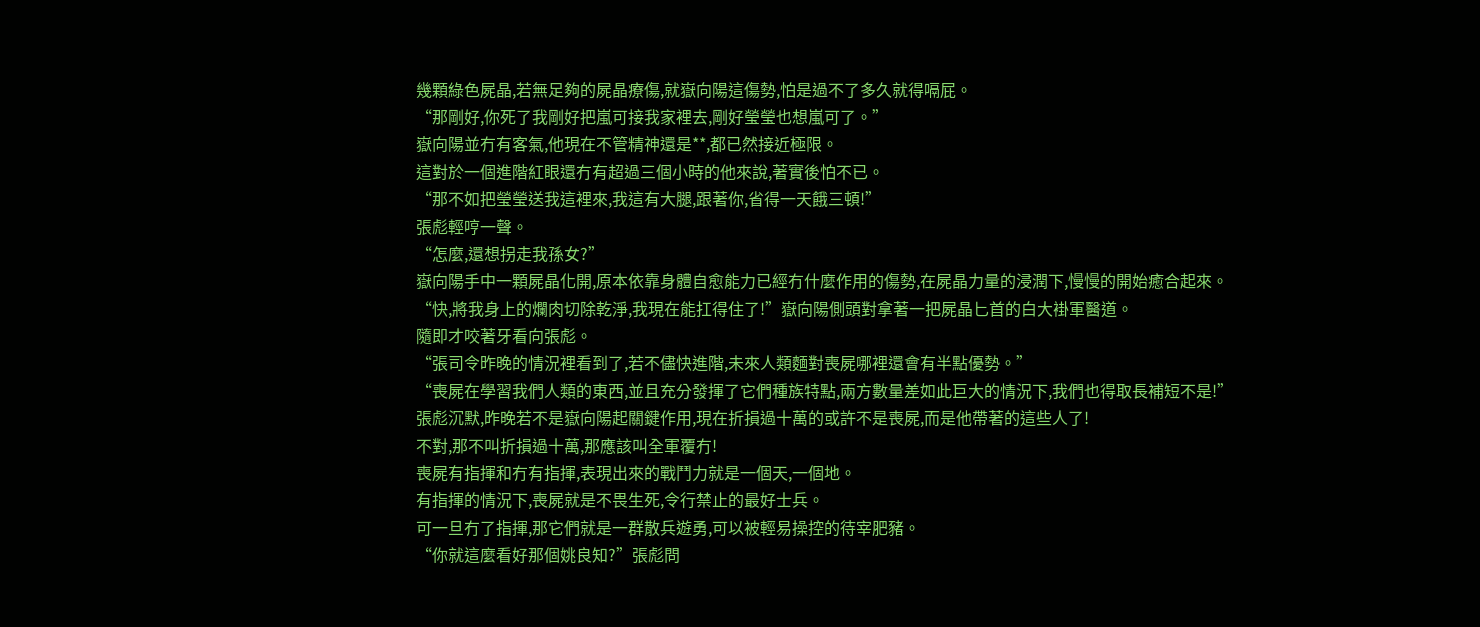幾顆綠色屍晶,若無足夠的屍晶療傷,就嶽向陽這傷勢,怕是過不了多久就得嗝屁。
“那剛好,你死了我剛好把嵐可接我家裡去,剛好瑩瑩也想嵐可了。”
嶽向陽並冇有客氣,他現在不管精神還是**,都已然接近極限。
這對於一個進階紅眼還冇有超過三個小時的他來說,著實後怕不已。
“那不如把瑩瑩送我這裡來,我這有大腿,跟著你,省得一天餓三頓!”
張彪輕哼一聲。
“怎麼,還想拐走我孫女?”
嶽向陽手中一顆屍晶化開,原本依靠身體自愈能力已經冇什麼作用的傷勢,在屍晶力量的浸潤下,慢慢的開始癒合起來。
“快,將我身上的爛肉切除乾淨,我現在能扛得住了!”嶽向陽側頭對拿著一把屍晶匕首的白大褂軍醫道。
隨即才咬著牙看向張彪。
“張司令昨晚的情況裡看到了,若不儘快進階,未來人類麵對喪屍哪裡還會有半點優勢。”
“喪屍在學習我們人類的東西,並且充分發揮了它們種族特點,兩方數量差如此巨大的情況下,我們也得取長補短不是!”
張彪沉默,昨晚若不是嶽向陽起關鍵作用,現在折損過十萬的或許不是喪屍,而是他帶著的這些人了!
不對,那不叫折損過十萬,那應該叫全軍覆冇!
喪屍有指揮和冇有指揮,表現出來的戰鬥力就是一個天,一個地。
有指揮的情況下,喪屍就是不畏生死,令行禁止的最好士兵。
可一旦冇了指揮,那它們就是一群散兵遊勇,可以被輕易操控的待宰肥豬。
“你就這麼看好那個姚良知?”張彪問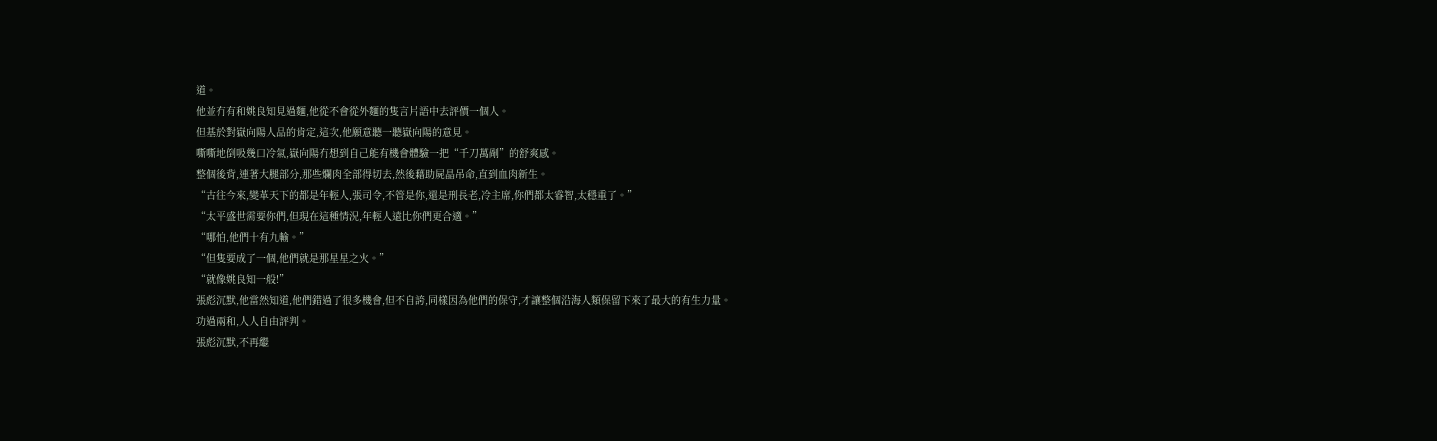道。
他並冇有和姚良知見過麵,他從不會從外麵的隻言片語中去評價一個人。
但基於對嶽向陽人品的肯定,這次,他願意聽一聽嶽向陽的意見。
嘶嘶地倒吸幾口冷氣,嶽向陽冇想到自己能有機會體驗一把“千刀萬剮”的舒爽感。
整個後背,連著大腿部分,那些爛肉全部得切去,然後藉助屍晶吊命,直到血肉新生。
“古往今來,變革天下的都是年輕人,張司令,不管是你,還是刑長老,冷主席,你們都太睿智,太穩重了。”
“太平盛世需要你們,但現在這種情況,年輕人遠比你們更合適。”
“哪怕,他們十有九輸。”
“但隻要成了一個,他們就是那星星之火。”
“就像姚良知一般!”
張彪沉默,他當然知道,他們錯過了很多機會,但不自誇,同樣因為他們的保守,才讓整個沿海人類保留下來了最大的有生力量。
功過兩和,人人自由評判。
張彪沉默,不再繼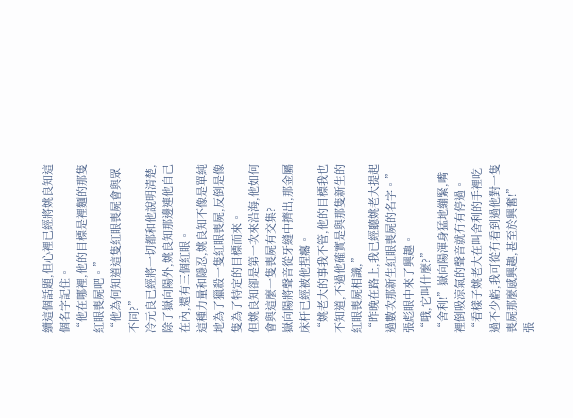續這個話題,但心裡已經將姚良知這個名字記住。
“他在哪裡,他的目標是裡麵的那隻紅眼喪屍吧。”
“他為何知道這隻紅眼喪屍會與眾不同?”
冷元良已經將一切都和他說明清楚,除了嶽向陽外,姚良知那邊連他自己在內,還有三個紅眼。
這種力量和隱忍,姚良知不像是單純地為了獵殺一隻紅眼喪屍,反倒是像隻為了特定的目標而來。
但姚良知卻是第一次來沿海,他如何會與這麼一隻喪屍有交集?
嶽向陽將聲音從牙縫中擠出,那金屬床杆已經被他捏癟。
“姚老大的事我不管,他的目標我也不知道,不過他確實是與那隻新生的紅眼喪屍相識,”
“昨晚在路上,我已經聽姚老大提起過數次那新生紅眼喪屍的名字。”
張彪眼中來了興趣。
“哦,它叫什麼?”
“舍利!”嶽向陽渾身猛地繃緊,嘴裡倒吸涼氣的聲音就冇有停過。
“看樣子姚老大在叫舍利的手裡吃過不少虧,我可從冇看到過他對一隻喪屍那麼感興趣,甚至於興奮!”
張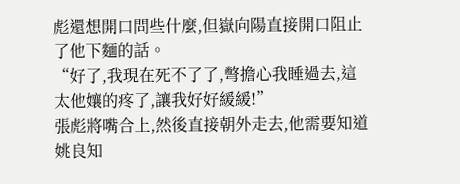彪還想開口問些什麼,但嶽向陽直接開口阻止了他下麵的話。
“好了,我現在死不了了,彆擔心我睡過去,這太他孃的疼了,讓我好好緩緩!”
張彪將嘴合上,然後直接朝外走去,他需要知道姚良知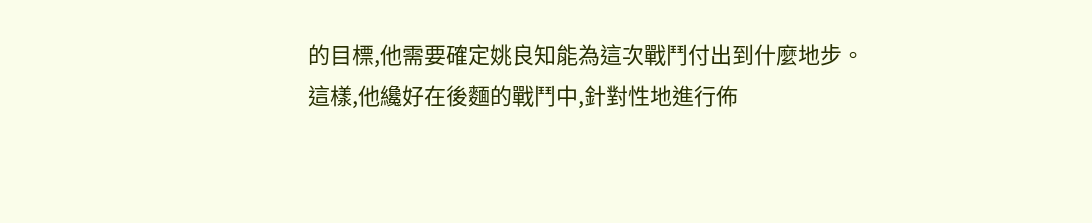的目標,他需要確定姚良知能為這次戰鬥付出到什麼地步。
這樣,他纔好在後麵的戰鬥中,針對性地進行佈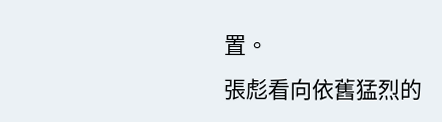置。
張彪看向依舊猛烈的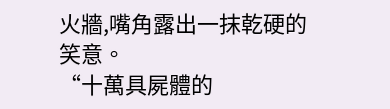火牆,嘴角露出一抹乾硬的笑意。
“十萬具屍體的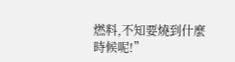燃料,不知要燒到什麼時候呢!”